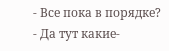- Все пока в порядке?
- Да тут какие-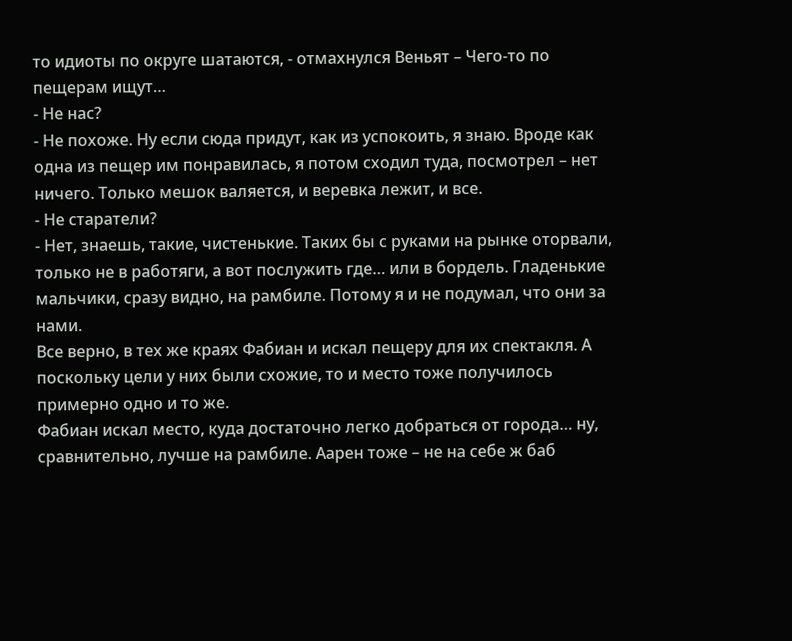то идиоты по округе шатаются, - отмахнулся Веньят – Чего-то по пещерам ищут…
- Не нас?
- Не похоже. Ну если сюда придут, как из успокоить, я знаю. Вроде как одна из пещер им понравилась, я потом сходил туда, посмотрел – нет ничего. Только мешок валяется, и веревка лежит, и все.
- Не старатели?
- Нет, знаешь, такие, чистенькие. Таких бы с руками на рынке оторвали, только не в работяги, а вот послужить где… или в бордель. Гладенькие мальчики, сразу видно, на рамбиле. Потому я и не подумал, что они за нами.
Все верно, в тех же краях Фабиан и искал пещеру для их спектакля. А поскольку цели у них были схожие, то и место тоже получилось примерно одно и то же.
Фабиан искал место, куда достаточно легко добраться от города… ну, сравнительно, лучше на рамбиле. Аарен тоже – не на себе ж баб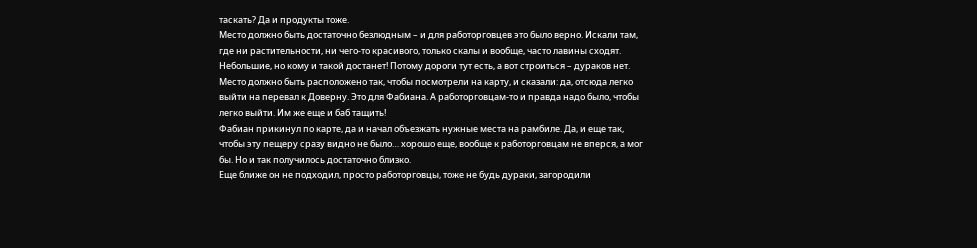таскать? Да и продукты тоже.
Место должно быть достаточно безлюдным – и для работорговцев это было верно. Искали там, где ни растительности, ни чего-то красивого, только скалы и вообще, часто лавины сходят. Небольшие, но кому и такой достанет! Потому дороги тут есть, а вот строиться – дураков нет.
Место должно быть расположено так, чтобы посмотрели на карту, и сказали: да, отсюда легко выйти на перевал к Доверну. Это для Фабиана. А работорговцам-то и правда надо было, чтобы легко выйти. Им же еще и баб тащить!
Фабиан прикинул по карте, да и начал объезжать нужные места на рамбиле. Да, и еще так, чтобы эту пещеру сразу видно не было… хорошо еще, вообще к работорговцам не вперся, а мог бы. Но и так получилось достаточно близко.
Еще ближе он не подходил, просто работорговцы, тоже не будь дураки, загородили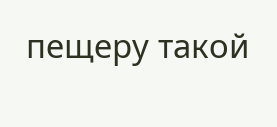пещеру такой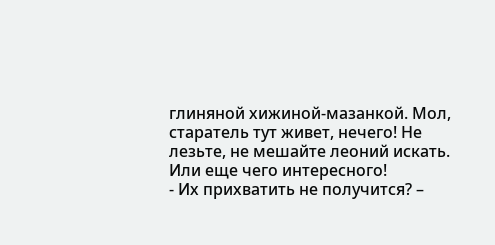глиняной хижиной-мазанкой. Мол, старатель тут живет, нечего! Не лезьте, не мешайте леоний искать. Или еще чего интересного!
- Их прихватить не получится? –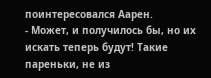поинтересовался Аарен.
- Может, и получилось бы, но их искать теперь будут! Такие пареньки, не из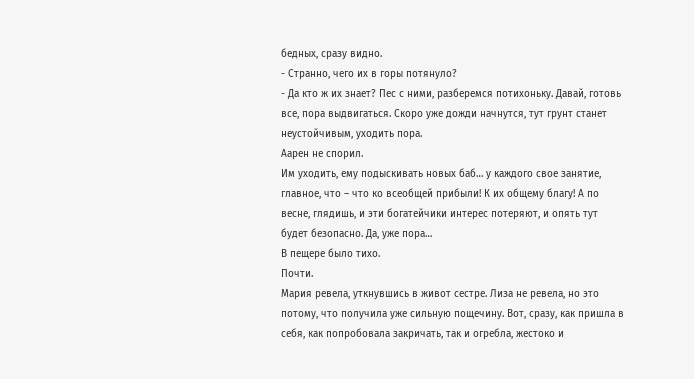бедных, сразу видно.
- Странно, чего их в горы потянуло?
- Да кто ж их знает? Пес с ними, разберемся потихоньку. Давай, готовь все, пора выдвигаться. Скоро уже дожди начнутся, тут грунт станет неустойчивым, уходить пора.
Аарен не спорил.
Им уходить, ему подыскивать новых баб… у каждого свое занятие, главное, что – что ко всеобщей прибыли! К их общему благу! А по весне, глядишь, и эти богатейчики интерес потеряют, и опять тут будет безопасно. Да, уже пора…
В пещере было тихо.
Почти.
Мария ревела, уткнувшись в живот сестре. Лиза не ревела, но это потому, что получила уже сильную пощечину. Вот, сразу, как пришла в себя, как попробовала закричать, так и огребла, жестоко и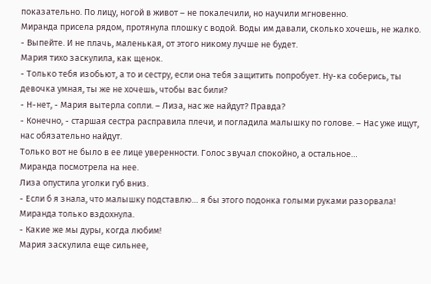показательно. По лицу, ногой в живот – не покалечили, но научили мгновенно.
Миранда присела рядом, протянула плошку с водой. Воды им давали, сколько хочешь, не жалко.
- Выпейте. И не плачь, маленькая, от этого никому лучше не будет.
Мария тихо заскулила, как щенок.
- Только тебя изобьют, а то и сестру, если она тебя защитить попробует. Ну-ка соберись, ты девочка умная, ты же не хочешь, чтобы вас били?
- Н-нет, - Мария вытерла сопли. – Лиза, нас же найдут? Правда?
- Конечно, - старшая сестра расправила плечи, и погладила малышку по голове. – Нас уже ищут, нас обязательно найдут.
Только вот не было в ее лице уверенности. Голос звучал спокойно, а остальное…
Миранда посмотрела на нее.
Лиза опустила уголки губ вниз.
- Если б я знала, что малышку подставлю… я бы этого подонка голыми руками разорвала!
Миранда только вздохнула.
- Какие же мы дуры, когда любим!
Мария заскулила еще сильнее,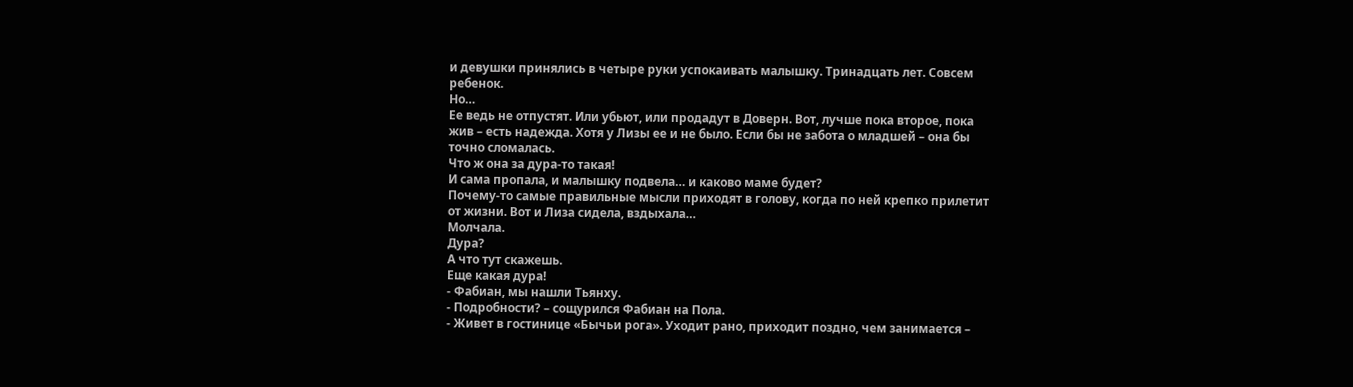и девушки принялись в четыре руки успокаивать малышку. Тринадцать лет. Совсем ребенок.
Но…
Ее ведь не отпустят. Или убьют, или продадут в Доверн. Вот, лучше пока второе, пока жив – есть надежда. Хотя у Лизы ее и не было. Если бы не забота о младшей – она бы точно сломалась.
Что ж она за дура-то такая!
И сама пропала, и малышку подвела… и каково маме будет?
Почему-то самые правильные мысли приходят в голову, когда по ней крепко прилетит от жизни. Вот и Лиза сидела, вздыхала…
Молчала.
Дура?
А что тут скажешь.
Еще какая дура!
- Фабиан, мы нашли Тьянху.
- Подробности? – сощурился Фабиан на Пола.
- Живет в гостинице «Бычьи рога». Уходит рано, приходит поздно, чем занимается –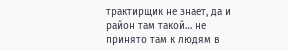трактирщик не знает, да и район там такой… не принято там к людям в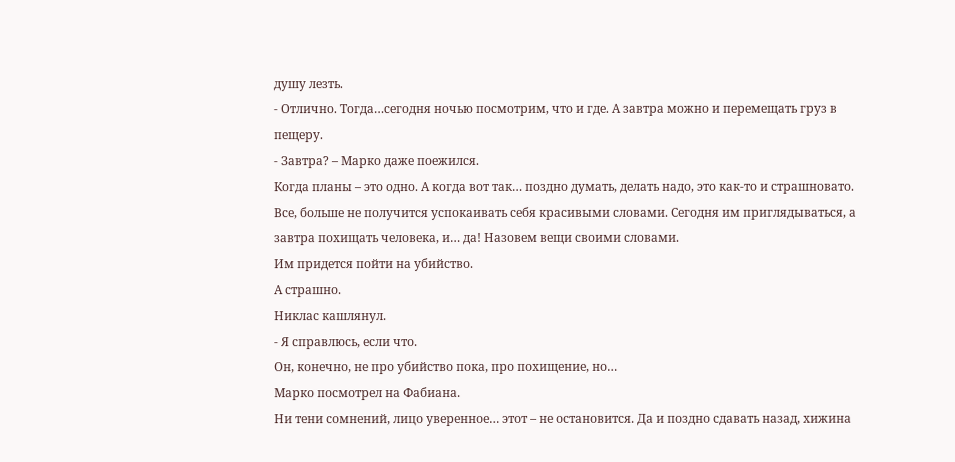душу лезть.
- Отлично. Тогда…сегодня ночью посмотрим, что и где. А завтра можно и перемещать груз в пещеру.
- Завтра? – Марко даже поежился.
Когда планы – это одно. А когда вот так… поздно думать, делать надо, это как-то и страшновато. Все, больше не получится успокаивать себя красивыми словами. Сегодня им приглядываться, а завтра похищать человека, и… да! Назовем вещи своими словами.
Им придется пойти на убийство.
А страшно.
Никлас кашлянул.
- Я справлюсь, если что.
Он, конечно, не про убийство пока, про похищение, но…
Марко посмотрел на Фабиана.
Ни тени сомнений, лицо уверенное… этот – не остановится. Да и поздно сдавать назад, хижина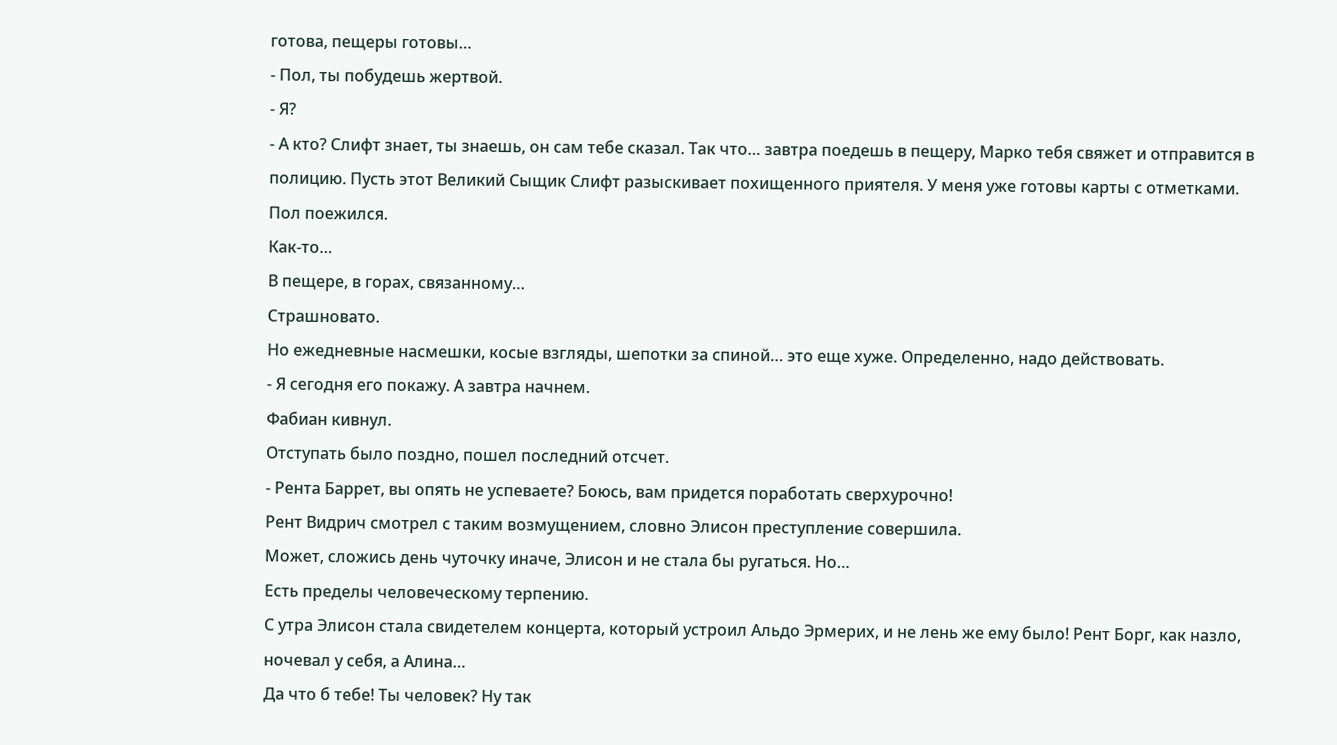готова, пещеры готовы…
- Пол, ты побудешь жертвой.
- Я?
- А кто? Слифт знает, ты знаешь, он сам тебе сказал. Так что… завтра поедешь в пещеру, Марко тебя свяжет и отправится в полицию. Пусть этот Великий Сыщик Слифт разыскивает похищенного приятеля. У меня уже готовы карты с отметками.
Пол поежился.
Как-то…
В пещере, в горах, связанному…
Страшновато.
Но ежедневные насмешки, косые взгляды, шепотки за спиной… это еще хуже. Определенно, надо действовать.
- Я сегодня его покажу. А завтра начнем.
Фабиан кивнул.
Отступать было поздно, пошел последний отсчет.
- Рента Баррет, вы опять не успеваете? Боюсь, вам придется поработать сверхурочно!
Рент Видрич смотрел с таким возмущением, словно Элисон преступление совершила.
Может, сложись день чуточку иначе, Элисон и не стала бы ругаться. Но…
Есть пределы человеческому терпению.
С утра Элисон стала свидетелем концерта, который устроил Альдо Эрмерих, и не лень же ему было! Рент Борг, как назло, ночевал у себя, а Алина…
Да что б тебе! Ты человек? Ну так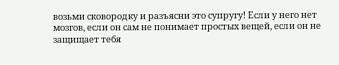возьми сковородку и разъясни это супругу! Если у него нет мозгов, если он сам не понимает простых вещей, если он не защищает тебя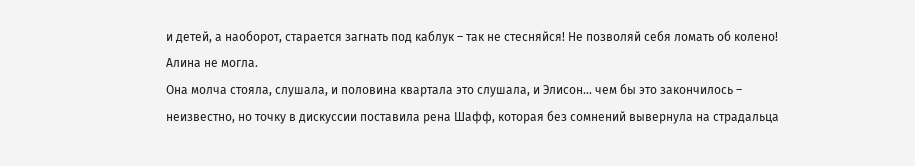и детей, а наоборот, старается загнать под каблук – так не стесняйся! Не позволяй себя ломать об колено!
Алина не могла.
Она молча стояла, слушала, и половина квартала это слушала, и Элисон… чем бы это закончилось – неизвестно, но точку в дискуссии поставила рена Шафф, которая без сомнений вывернула на страдальца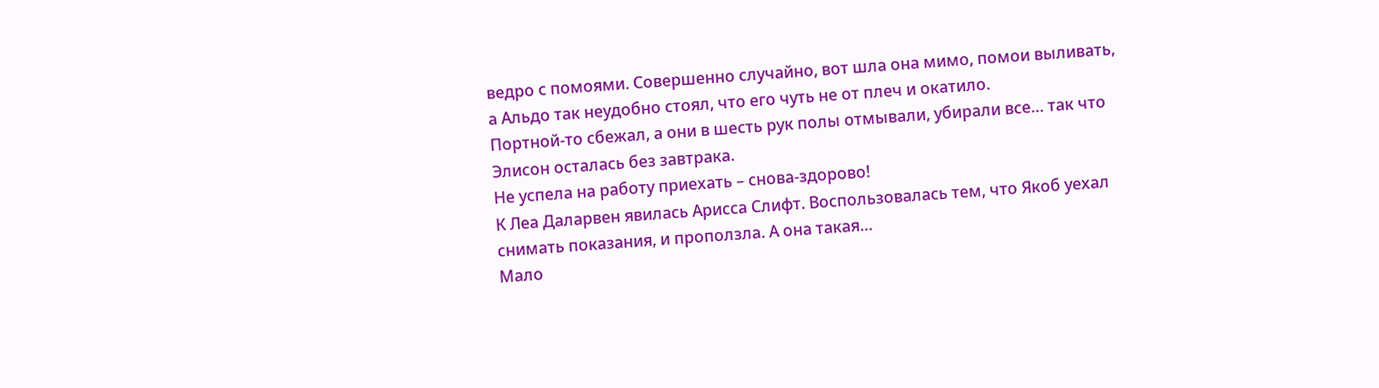ведро с помоями. Совершенно случайно, вот шла она мимо, помои выливать, а Альдо так неудобно стоял, что его чуть не от плеч и окатило.
Портной-то сбежал, а они в шесть рук полы отмывали, убирали все… так что Элисон осталась без завтрака.
Не успела на работу приехать – снова-здорово!
К Леа Даларвен явилась Арисса Слифт. Воспользовалась тем, что Якоб уехал снимать показания, и проползла. А она такая…
Мало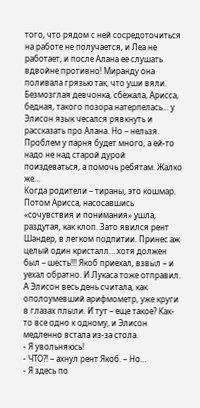того, что рядом с ней сосредоточиться на работе не получается, и Леа не работает, и после Алана ее слушать вдвойне противно! Миранду она поливала грязью так, что уши вяли. Безмозглая девчонка, сбежала, Арисса, бедная, такого позора натерпелась… у Элисон язык чесался рявкнуть и рассказать про Алана. Но – нельзя. Проблем у парня будет много, а ей-то надо не над старой дурой поиздеваться, а помочь ребятам. Жалко же…
Когда родители – тираны, это кошмар.
Потом Арисса, насосавшись «сочувствия и понимания» ушла, раздутая, как клоп. Зато явился рент Шандер, в легком подпитии. Принес аж целый один кристалл… хотя должен был – шесть!!! Якоб приехал, взвыл – и уехал обратно. И Лукаса тоже отправил.
А Элисон весь день считала, как ополоумевший арифмометр, уже круги в глазах плыли. И тут – еще такое? Как-то все одно к одному, и Элисон медленно встала из-за стола.
- Я увольняюсь!
- ЧТО?! – ахнул рент Якоб. – Но…
- Я здесь по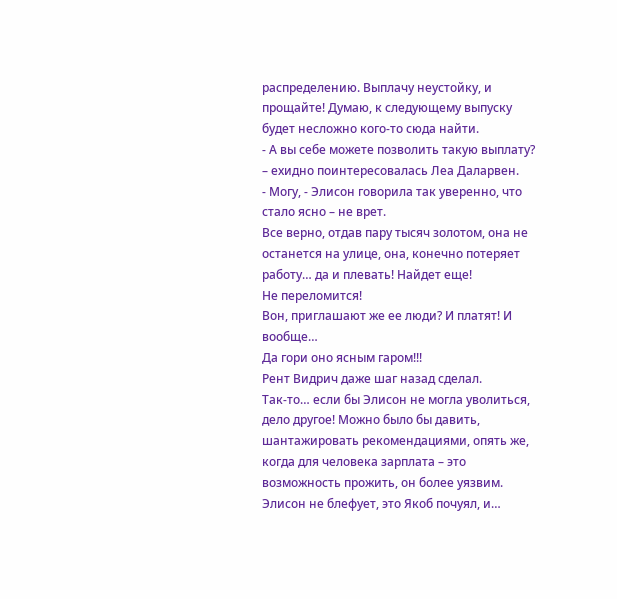распределению. Выплачу неустойку, и прощайте! Думаю, к следующему выпуску будет несложно кого-то сюда найти.
- А вы себе можете позволить такую выплату? – ехидно поинтересовалась Леа Даларвен.
- Могу, - Элисон говорила так уверенно, что стало ясно – не врет.
Все верно, отдав пару тысяч золотом, она не останется на улице, она, конечно потеряет работу… да и плевать! Найдет еще!
Не переломится!
Вон, приглашают же ее люди? И платят! И вообще…
Да гори оно ясным гаром!!!
Рент Видрич даже шаг назад сделал.
Так-то… если бы Элисон не могла уволиться, дело другое! Можно было бы давить, шантажировать рекомендациями, опять же, когда для человека зарплата – это возможность прожить, он более уязвим. Элисон не блефует, это Якоб почуял, и…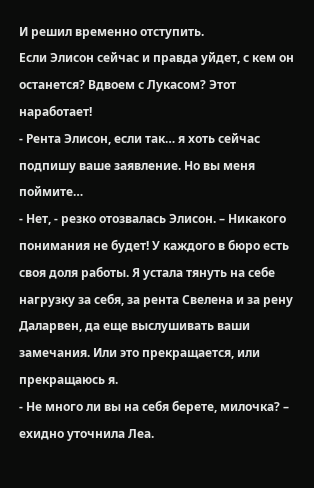И решил временно отступить.
Если Элисон сейчас и правда уйдет, с кем он останется? Вдвоем с Лукасом? Этот наработает!
- Рента Элисон, если так… я хоть сейчас подпишу ваше заявление. Но вы меня поймите…
- Нет, - резко отозвалась Элисон. – Никакого понимания не будет! У каждого в бюро есть своя доля работы. Я устала тянуть на себе нагрузку за себя, за рента Свелена и за рену Даларвен, да еще выслушивать ваши замечания. Или это прекращается, или прекращаюсь я.
- Не много ли вы на себя берете, милочка? – ехидно уточнила Леа.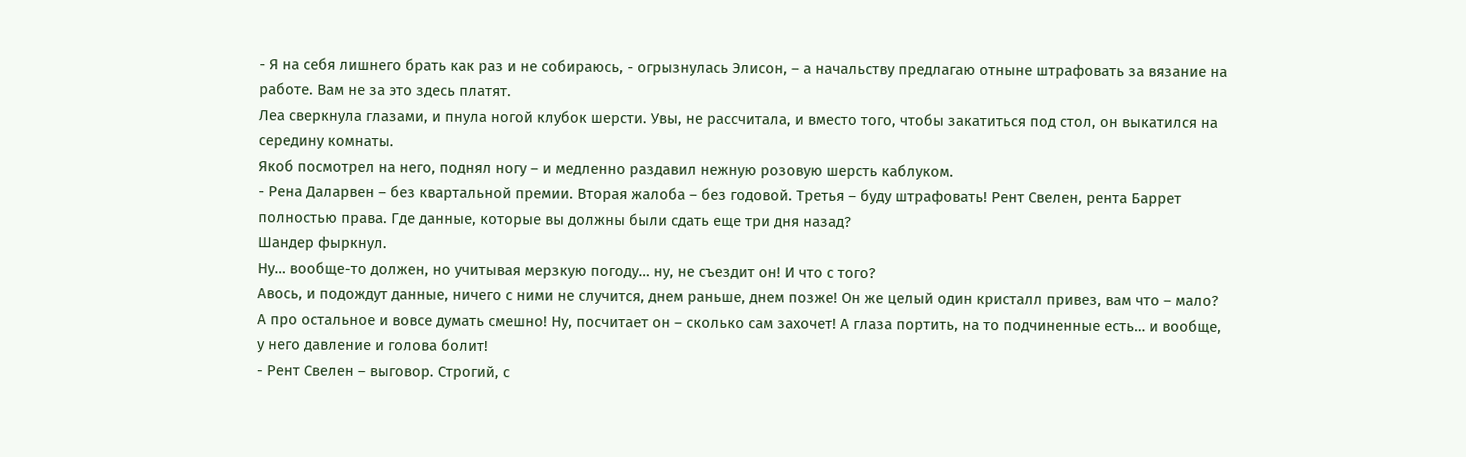- Я на себя лишнего брать как раз и не собираюсь, - огрызнулась Элисон, – а начальству предлагаю отныне штрафовать за вязание на работе. Вам не за это здесь платят.
Леа сверкнула глазами, и пнула ногой клубок шерсти. Увы, не рассчитала, и вместо того, чтобы закатиться под стол, он выкатился на середину комнаты.
Якоб посмотрел на него, поднял ногу – и медленно раздавил нежную розовую шерсть каблуком.
- Рена Даларвен – без квартальной премии. Вторая жалоба – без годовой. Третья – буду штрафовать! Рент Свелен, рента Баррет полностью права. Где данные, которые вы должны были сдать еще три дня назад?
Шандер фыркнул.
Ну… вообще-то должен, но учитывая мерзкую погоду… ну, не съездит он! И что с того?
Авось, и подождут данные, ничего с ними не случится, днем раньше, днем позже! Он же целый один кристалл привез, вам что – мало? А про остальное и вовсе думать смешно! Ну, посчитает он – сколько сам захочет! А глаза портить, на то подчиненные есть… и вообще, у него давление и голова болит!
- Рент Свелен – выговор. Строгий, с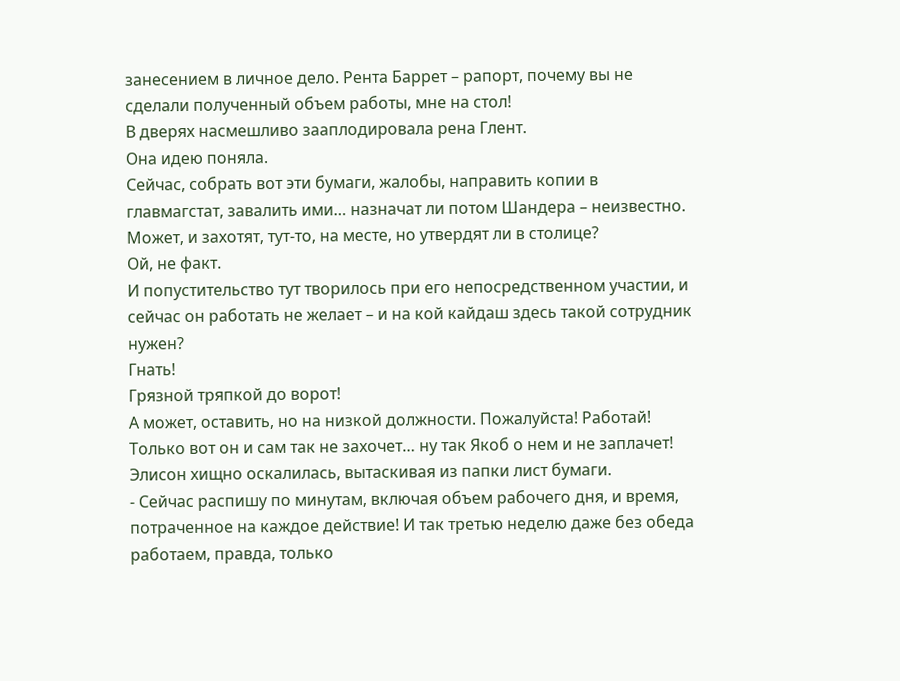занесением в личное дело. Рента Баррет – рапорт, почему вы не сделали полученный объем работы, мне на стол!
В дверях насмешливо зааплодировала рена Глент.
Она идею поняла.
Сейчас, собрать вот эти бумаги, жалобы, направить копии в главмагстат, завалить ими… назначат ли потом Шандера – неизвестно. Может, и захотят, тут-то, на месте, но утвердят ли в столице?
Ой, не факт.
И попустительство тут творилось при его непосредственном участии, и сейчас он работать не желает – и на кой кайдаш здесь такой сотрудник нужен?
Гнать!
Грязной тряпкой до ворот!
А может, оставить, но на низкой должности. Пожалуйста! Работай!
Только вот он и сам так не захочет… ну так Якоб о нем и не заплачет!
Элисон хищно оскалилась, вытаскивая из папки лист бумаги.
- Сейчас распишу по минутам, включая объем рабочего дня, и время, потраченное на каждое действие! И так третью неделю даже без обеда работаем, правда, только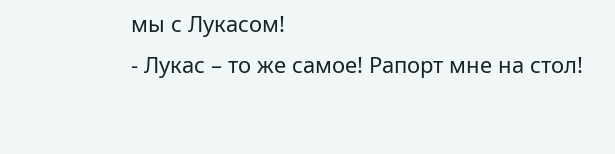мы с Лукасом!
- Лукас – то же самое! Рапорт мне на стол!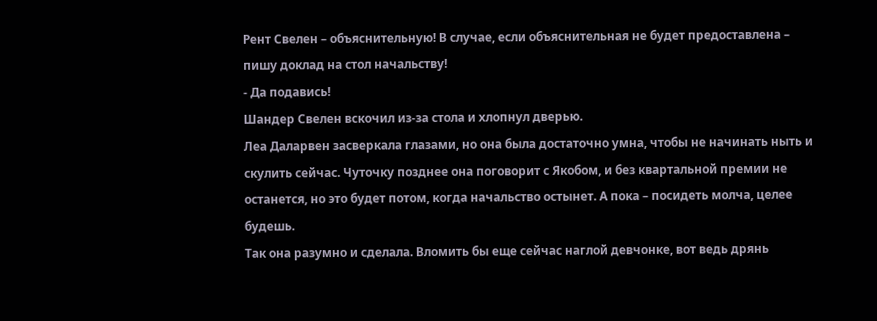Рент Свелен – объяснительную! В случае, если объяснительная не будет предоставлена – пишу доклад на стол начальству!
- Да подавись!
Шандер Свелен вскочил из-за стола и хлопнул дверью.
Леа Даларвен засверкала глазами, но она была достаточно умна, чтобы не начинать ныть и скулить сейчас. Чуточку позднее она поговорит с Якобом, и без квартальной премии не останется, но это будет потом, когда начальство остынет. А пока – посидеть молча, целее будешь.
Так она разумно и сделала. Вломить бы еще сейчас наглой девчонке, вот ведь дрянь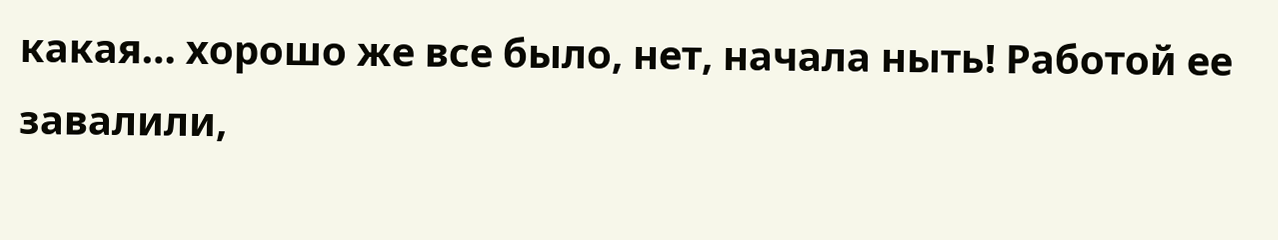какая… хорошо же все было, нет, начала ныть! Работой ее завалили,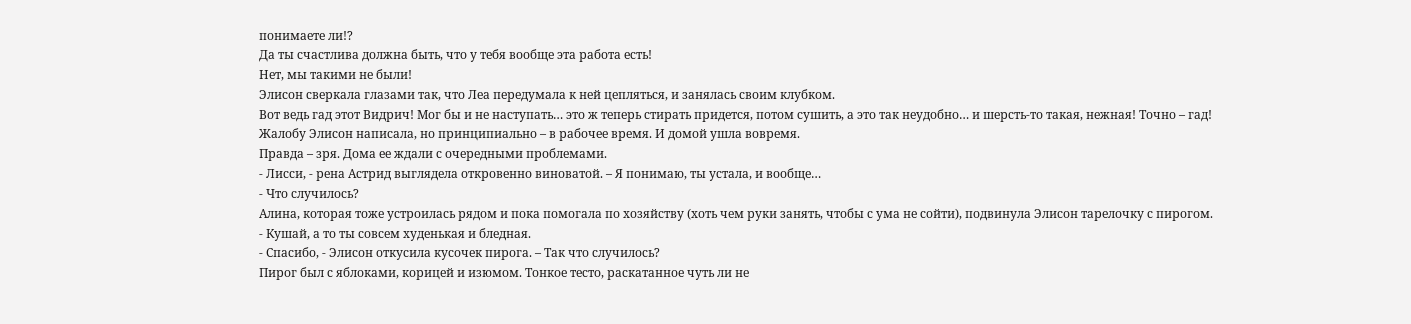понимаете ли!?
Да ты счастлива должна быть, что у тебя вообще эта работа есть!
Нет, мы такими не были!
Элисон сверкала глазами так, что Леа передумала к ней цепляться, и занялась своим клубком.
Вот ведь гад этот Видрич! Мог бы и не наступать… это ж теперь стирать придется, потом сушить, а это так неудобно… и шерсть-то такая, нежная! Точно – гад!
Жалобу Элисон написала, но принципиально – в рабочее время. И домой ушла вовремя.
Правда – зря. Дома ее ждали с очередными проблемами.
- Лисси, - рена Астрид выглядела откровенно виноватой. – Я понимаю, ты устала, и вообще…
- Что случилось?
Алина, которая тоже устроилась рядом и пока помогала по хозяйству (хоть чем руки занять, чтобы с ума не сойти), подвинула Элисон тарелочку с пирогом.
- Кушай, а то ты совсем худенькая и бледная.
- Спасибо, - Элисон откусила кусочек пирога. – Так что случилось?
Пирог был с яблоками, корицей и изюмом. Тонкое тесто, раскатанное чуть ли не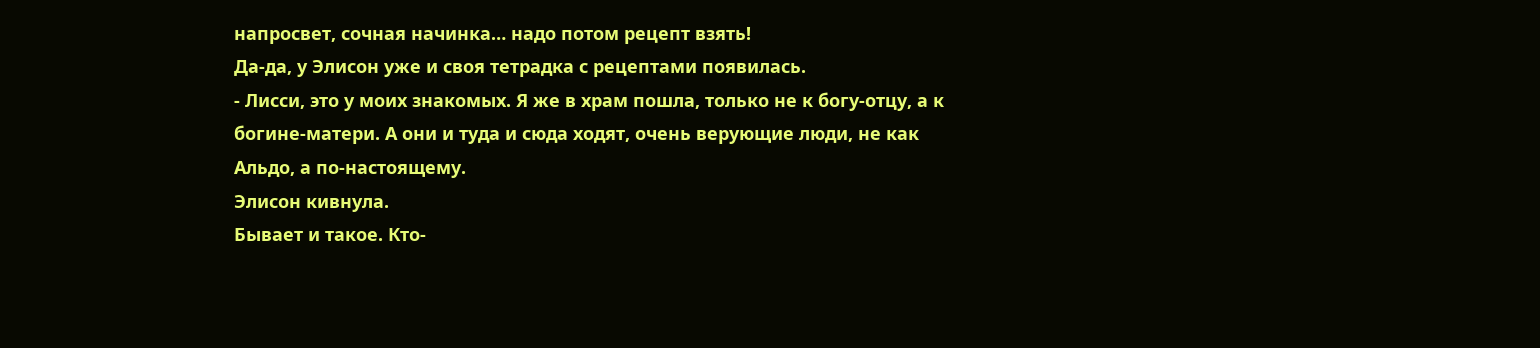напросвет, сочная начинка… надо потом рецепт взять!
Да-да, у Элисон уже и своя тетрадка с рецептами появилась.
- Лисси, это у моих знакомых. Я же в храм пошла, только не к богу-отцу, а к богине-матери. А они и туда и сюда ходят, очень верующие люди, не как Альдо, а по-настоящему.
Элисон кивнула.
Бывает и такое. Кто-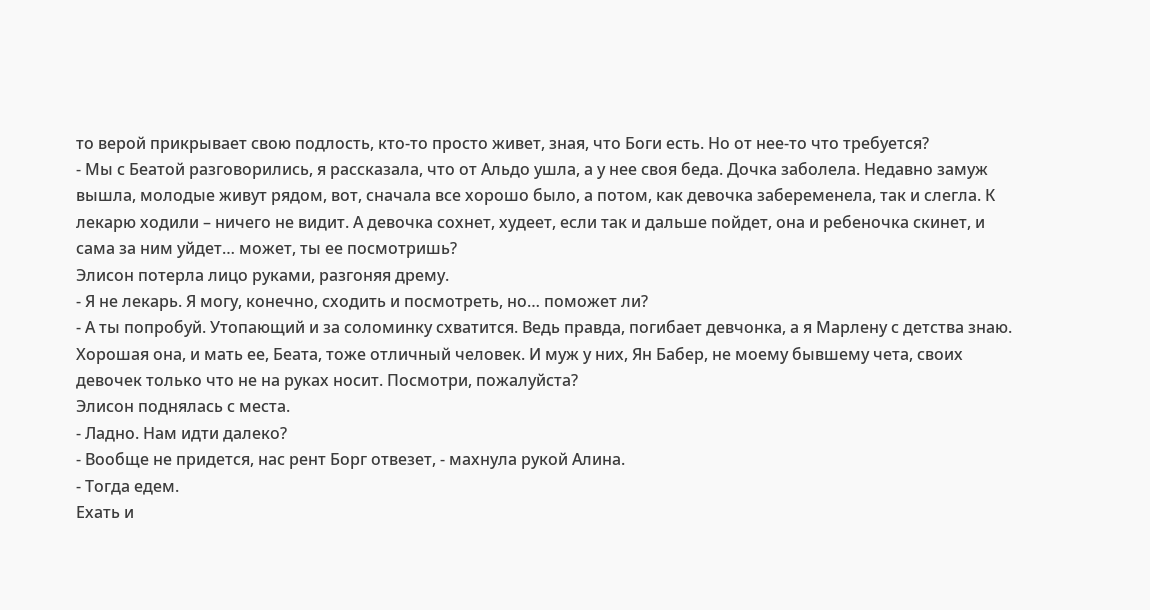то верой прикрывает свою подлость, кто-то просто живет, зная, что Боги есть. Но от нее-то что требуется?
- Мы с Беатой разговорились, я рассказала, что от Альдо ушла, а у нее своя беда. Дочка заболела. Недавно замуж вышла, молодые живут рядом, вот, сначала все хорошо было, а потом, как девочка забеременела, так и слегла. К лекарю ходили – ничего не видит. А девочка сохнет, худеет, если так и дальше пойдет, она и ребеночка скинет, и сама за ним уйдет… может, ты ее посмотришь?
Элисон потерла лицо руками, разгоняя дрему.
- Я не лекарь. Я могу, конечно, сходить и посмотреть, но… поможет ли?
- А ты попробуй. Утопающий и за соломинку схватится. Ведь правда, погибает девчонка, а я Марлену с детства знаю. Хорошая она, и мать ее, Беата, тоже отличный человек. И муж у них, Ян Бабер, не моему бывшему чета, своих девочек только что не на руках носит. Посмотри, пожалуйста?
Элисон поднялась с места.
- Ладно. Нам идти далеко?
- Вообще не придется, нас рент Борг отвезет, - махнула рукой Алина.
- Тогда едем.
Ехать и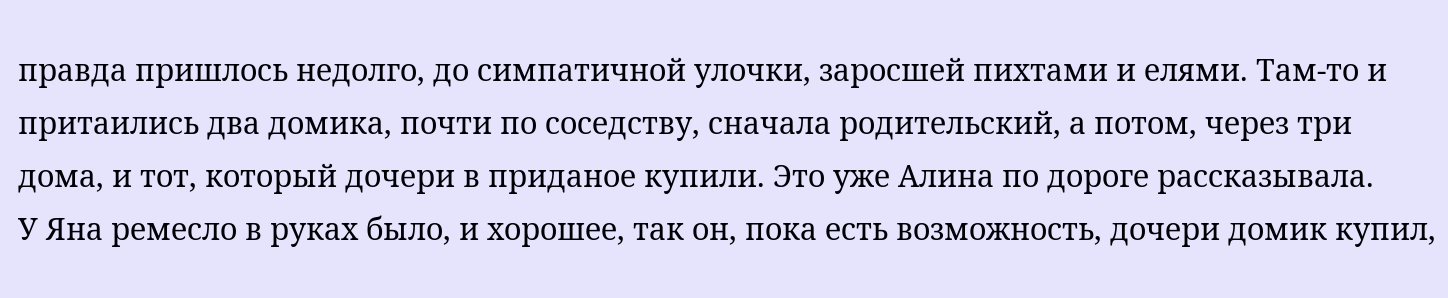правда пришлось недолго, до симпатичной улочки, заросшей пихтами и елями. Там-то и притаились два домика, почти по соседству, сначала родительский, а потом, через три дома, и тот, который дочери в приданое купили. Это уже Алина по дороге рассказывала.
У Яна ремесло в руках было, и хорошее, так он, пока есть возможность, дочери домик купил,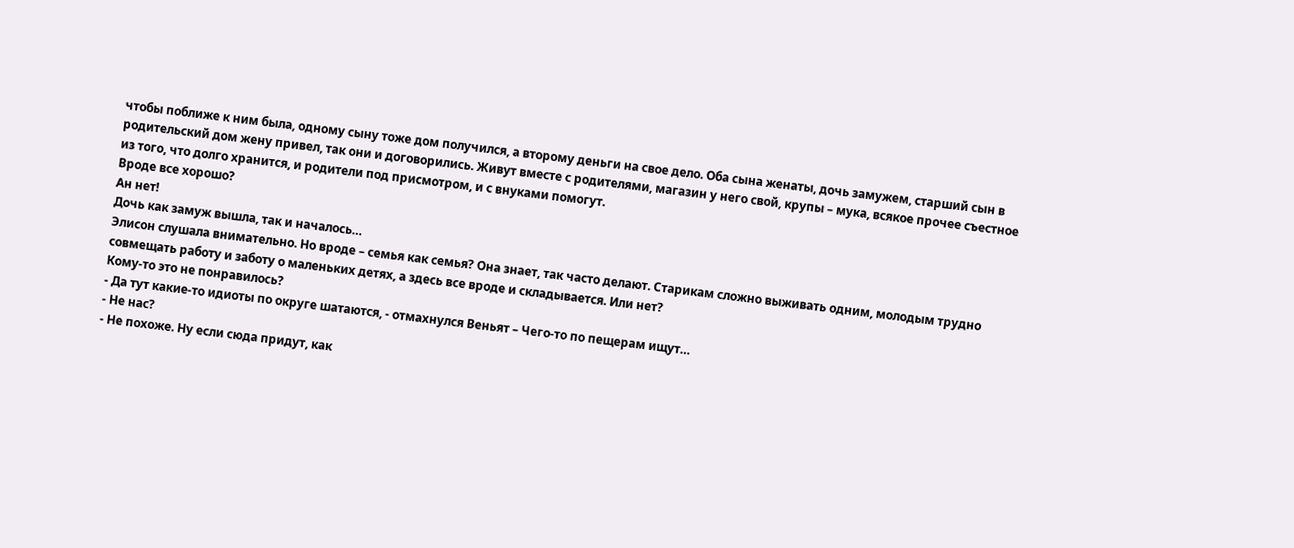чтобы поближе к ним была, одному сыну тоже дом получился, а второму деньги на свое дело. Оба сына женаты, дочь замужем, старший сын в родительский дом жену привел, так они и договорились. Живут вместе с родителями, магазин у него свой, крупы – мука, всякое прочее съестное из того, что долго хранится, и родители под присмотром, и с внуками помогут.
Вроде все хорошо?
Ан нет!
Дочь как замуж вышла, так и началось…
Элисон слушала внимательно. Но вроде – семья как семья? Она знает, так часто делают. Старикам сложно выживать одним, молодым трудно совмещать работу и заботу о маленьких детях, а здесь все вроде и складывается. Или нет?
Кому-то это не понравилось?
- Да тут какие-то идиоты по округе шатаются, - отмахнулся Веньят – Чего-то по пещерам ищут…
- Не нас?
- Не похоже. Ну если сюда придут, как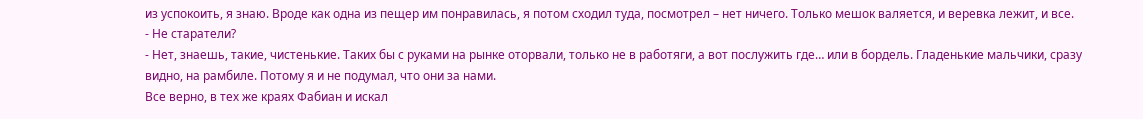из успокоить, я знаю. Вроде как одна из пещер им понравилась, я потом сходил туда, посмотрел – нет ничего. Только мешок валяется, и веревка лежит, и все.
- Не старатели?
- Нет, знаешь, такие, чистенькие. Таких бы с руками на рынке оторвали, только не в работяги, а вот послужить где… или в бордель. Гладенькие мальчики, сразу видно, на рамбиле. Потому я и не подумал, что они за нами.
Все верно, в тех же краях Фабиан и искал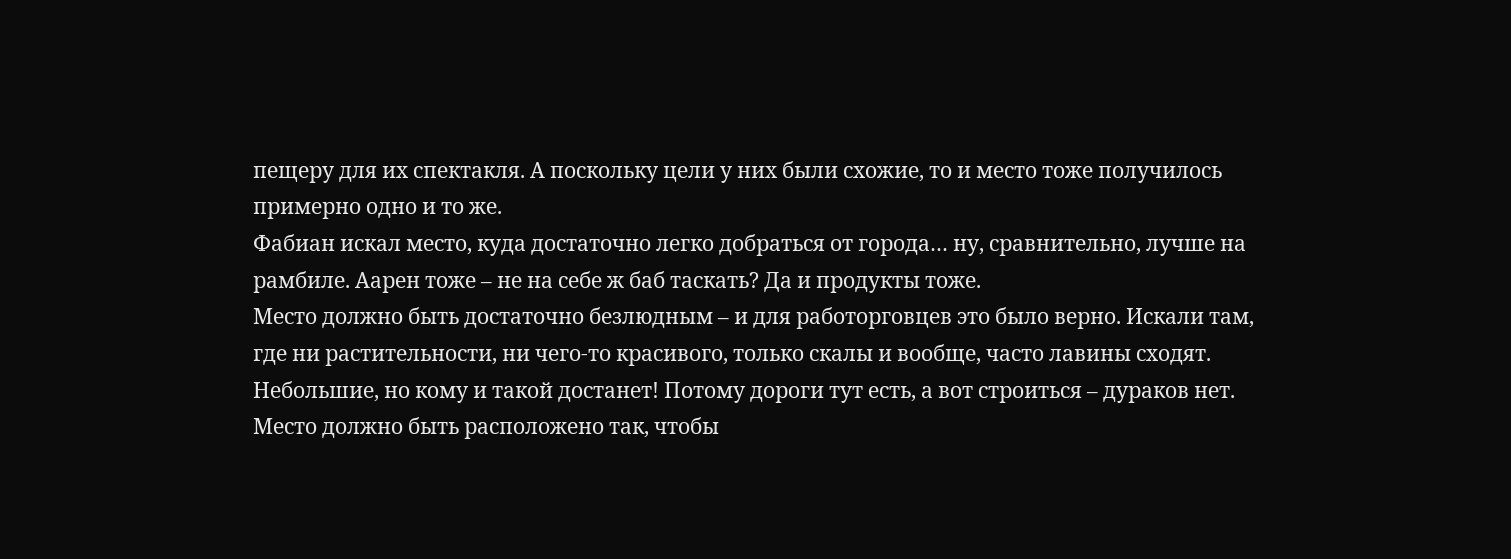пещеру для их спектакля. А поскольку цели у них были схожие, то и место тоже получилось примерно одно и то же.
Фабиан искал место, куда достаточно легко добраться от города… ну, сравнительно, лучше на рамбиле. Аарен тоже – не на себе ж баб таскать? Да и продукты тоже.
Место должно быть достаточно безлюдным – и для работорговцев это было верно. Искали там, где ни растительности, ни чего-то красивого, только скалы и вообще, часто лавины сходят. Небольшие, но кому и такой достанет! Потому дороги тут есть, а вот строиться – дураков нет.
Место должно быть расположено так, чтобы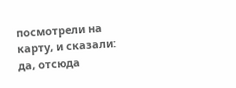посмотрели на карту, и сказали: да, отсюда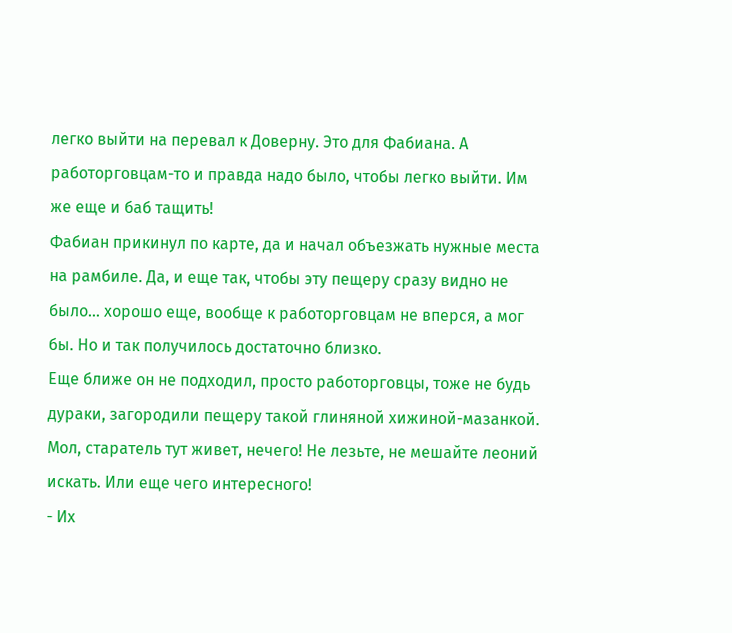легко выйти на перевал к Доверну. Это для Фабиана. А работорговцам-то и правда надо было, чтобы легко выйти. Им же еще и баб тащить!
Фабиан прикинул по карте, да и начал объезжать нужные места на рамбиле. Да, и еще так, чтобы эту пещеру сразу видно не было… хорошо еще, вообще к работорговцам не вперся, а мог бы. Но и так получилось достаточно близко.
Еще ближе он не подходил, просто работорговцы, тоже не будь дураки, загородили пещеру такой глиняной хижиной-мазанкой. Мол, старатель тут живет, нечего! Не лезьте, не мешайте леоний искать. Или еще чего интересного!
- Их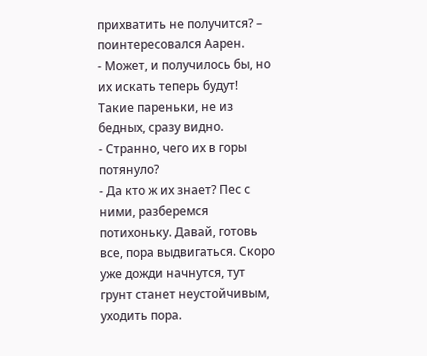прихватить не получится? – поинтересовался Аарен.
- Может, и получилось бы, но их искать теперь будут! Такие пареньки, не из бедных, сразу видно.
- Странно, чего их в горы потянуло?
- Да кто ж их знает? Пес с ними, разберемся потихоньку. Давай, готовь все, пора выдвигаться. Скоро уже дожди начнутся, тут грунт станет неустойчивым, уходить пора.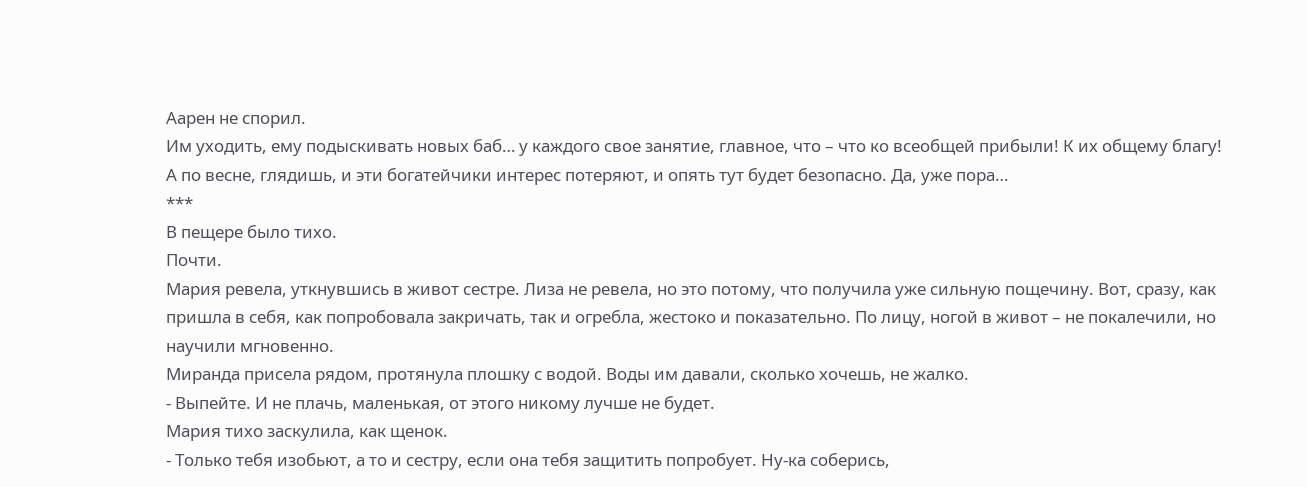Аарен не спорил.
Им уходить, ему подыскивать новых баб… у каждого свое занятие, главное, что – что ко всеобщей прибыли! К их общему благу! А по весне, глядишь, и эти богатейчики интерес потеряют, и опять тут будет безопасно. Да, уже пора…
***
В пещере было тихо.
Почти.
Мария ревела, уткнувшись в живот сестре. Лиза не ревела, но это потому, что получила уже сильную пощечину. Вот, сразу, как пришла в себя, как попробовала закричать, так и огребла, жестоко и показательно. По лицу, ногой в живот – не покалечили, но научили мгновенно.
Миранда присела рядом, протянула плошку с водой. Воды им давали, сколько хочешь, не жалко.
- Выпейте. И не плачь, маленькая, от этого никому лучше не будет.
Мария тихо заскулила, как щенок.
- Только тебя изобьют, а то и сестру, если она тебя защитить попробует. Ну-ка соберись,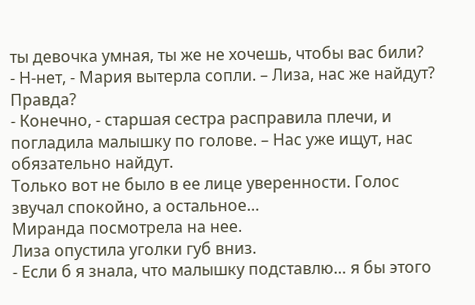ты девочка умная, ты же не хочешь, чтобы вас били?
- Н-нет, - Мария вытерла сопли. – Лиза, нас же найдут? Правда?
- Конечно, - старшая сестра расправила плечи, и погладила малышку по голове. – Нас уже ищут, нас обязательно найдут.
Только вот не было в ее лице уверенности. Голос звучал спокойно, а остальное…
Миранда посмотрела на нее.
Лиза опустила уголки губ вниз.
- Если б я знала, что малышку подставлю… я бы этого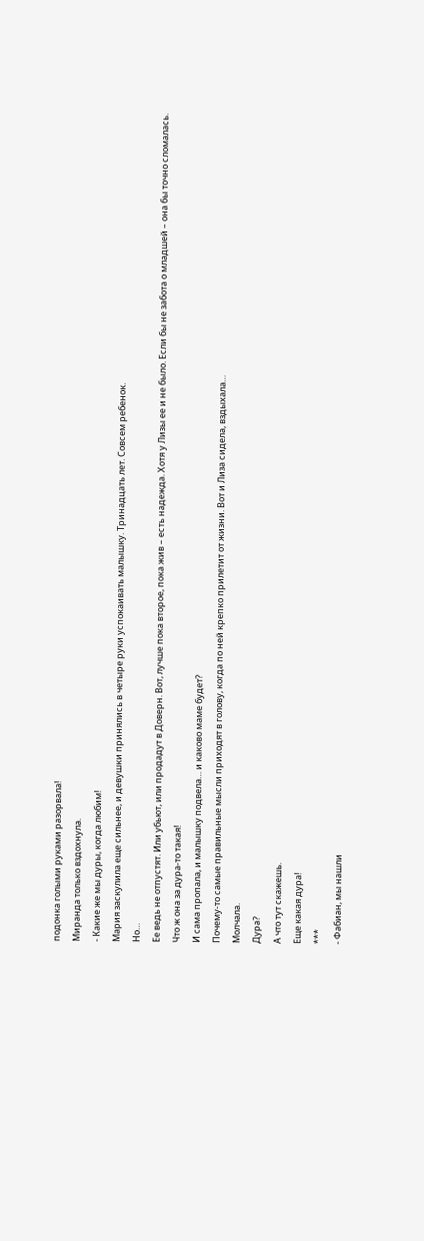подонка голыми руками разорвала!
Миранда только вздохнула.
- Какие же мы дуры, когда любим!
Мария заскулила еще сильнее, и девушки принялись в четыре руки успокаивать малышку. Тринадцать лет. Совсем ребенок.
Но…
Ее ведь не отпустят. Или убьют, или продадут в Доверн. Вот, лучше пока второе, пока жив – есть надежда. Хотя у Лизы ее и не было. Если бы не забота о младшей – она бы точно сломалась.
Что ж она за дура-то такая!
И сама пропала, и малышку подвела… и каково маме будет?
Почему-то самые правильные мысли приходят в голову, когда по ней крепко прилетит от жизни. Вот и Лиза сидела, вздыхала…
Молчала.
Дура?
А что тут скажешь.
Еще какая дура!
***
- Фабиан, мы нашли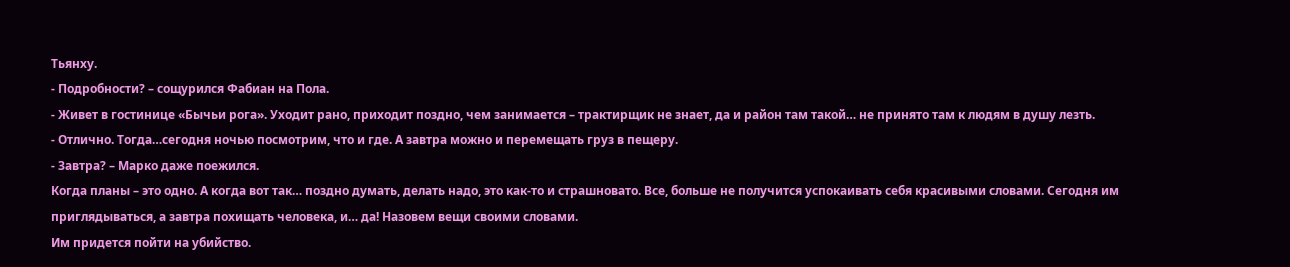Тьянху.
- Подробности? – сощурился Фабиан на Пола.
- Живет в гостинице «Бычьи рога». Уходит рано, приходит поздно, чем занимается – трактирщик не знает, да и район там такой… не принято там к людям в душу лезть.
- Отлично. Тогда…сегодня ночью посмотрим, что и где. А завтра можно и перемещать груз в пещеру.
- Завтра? – Марко даже поежился.
Когда планы – это одно. А когда вот так… поздно думать, делать надо, это как-то и страшновато. Все, больше не получится успокаивать себя красивыми словами. Сегодня им приглядываться, а завтра похищать человека, и… да! Назовем вещи своими словами.
Им придется пойти на убийство.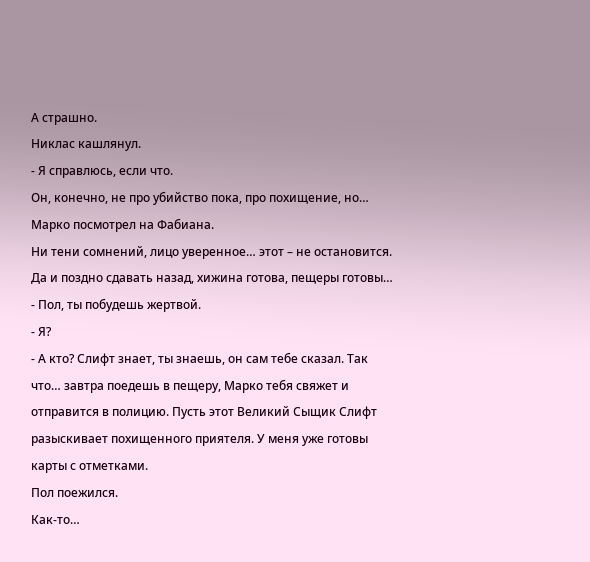А страшно.
Никлас кашлянул.
- Я справлюсь, если что.
Он, конечно, не про убийство пока, про похищение, но…
Марко посмотрел на Фабиана.
Ни тени сомнений, лицо уверенное… этот – не остановится. Да и поздно сдавать назад, хижина готова, пещеры готовы…
- Пол, ты побудешь жертвой.
- Я?
- А кто? Слифт знает, ты знаешь, он сам тебе сказал. Так что… завтра поедешь в пещеру, Марко тебя свяжет и отправится в полицию. Пусть этот Великий Сыщик Слифт разыскивает похищенного приятеля. У меня уже готовы карты с отметками.
Пол поежился.
Как-то…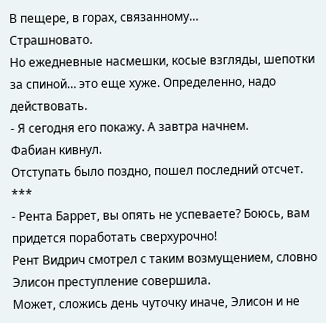В пещере, в горах, связанному…
Страшновато.
Но ежедневные насмешки, косые взгляды, шепотки за спиной… это еще хуже. Определенно, надо действовать.
- Я сегодня его покажу. А завтра начнем.
Фабиан кивнул.
Отступать было поздно, пошел последний отсчет.
***
- Рента Баррет, вы опять не успеваете? Боюсь, вам придется поработать сверхурочно!
Рент Видрич смотрел с таким возмущением, словно Элисон преступление совершила.
Может, сложись день чуточку иначе, Элисон и не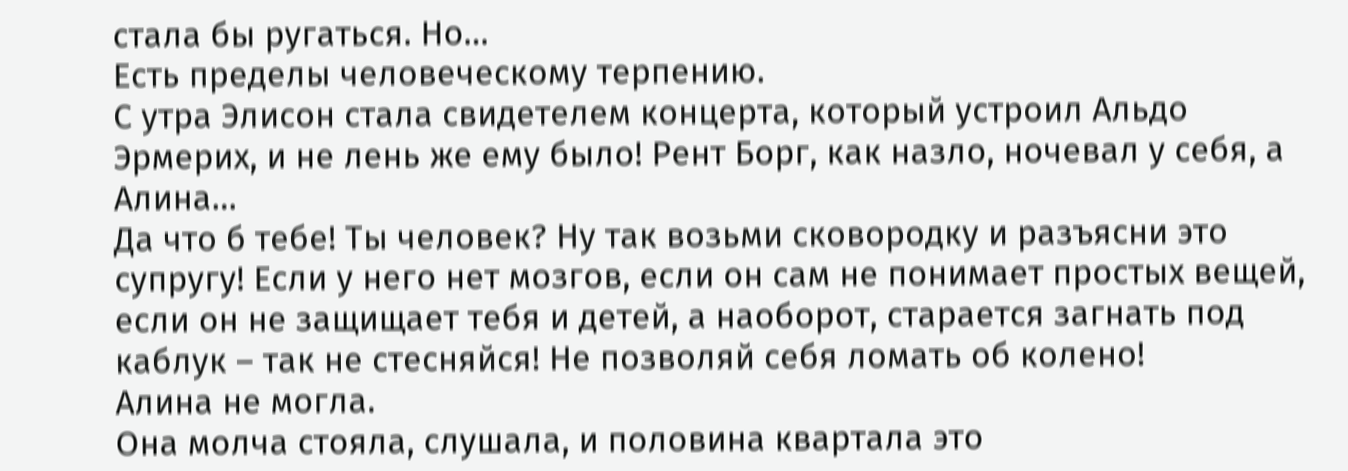стала бы ругаться. Но…
Есть пределы человеческому терпению.
С утра Элисон стала свидетелем концерта, который устроил Альдо Эрмерих, и не лень же ему было! Рент Борг, как назло, ночевал у себя, а Алина…
Да что б тебе! Ты человек? Ну так возьми сковородку и разъясни это супругу! Если у него нет мозгов, если он сам не понимает простых вещей, если он не защищает тебя и детей, а наоборот, старается загнать под каблук – так не стесняйся! Не позволяй себя ломать об колено!
Алина не могла.
Она молча стояла, слушала, и половина квартала это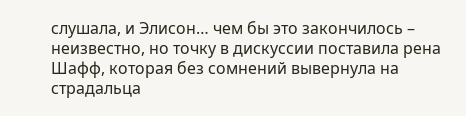слушала, и Элисон… чем бы это закончилось – неизвестно, но точку в дискуссии поставила рена Шафф, которая без сомнений вывернула на страдальца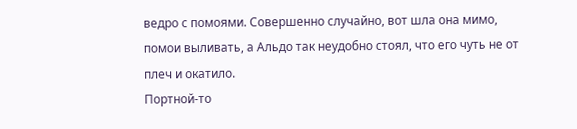ведро с помоями. Совершенно случайно, вот шла она мимо, помои выливать, а Альдо так неудобно стоял, что его чуть не от плеч и окатило.
Портной-то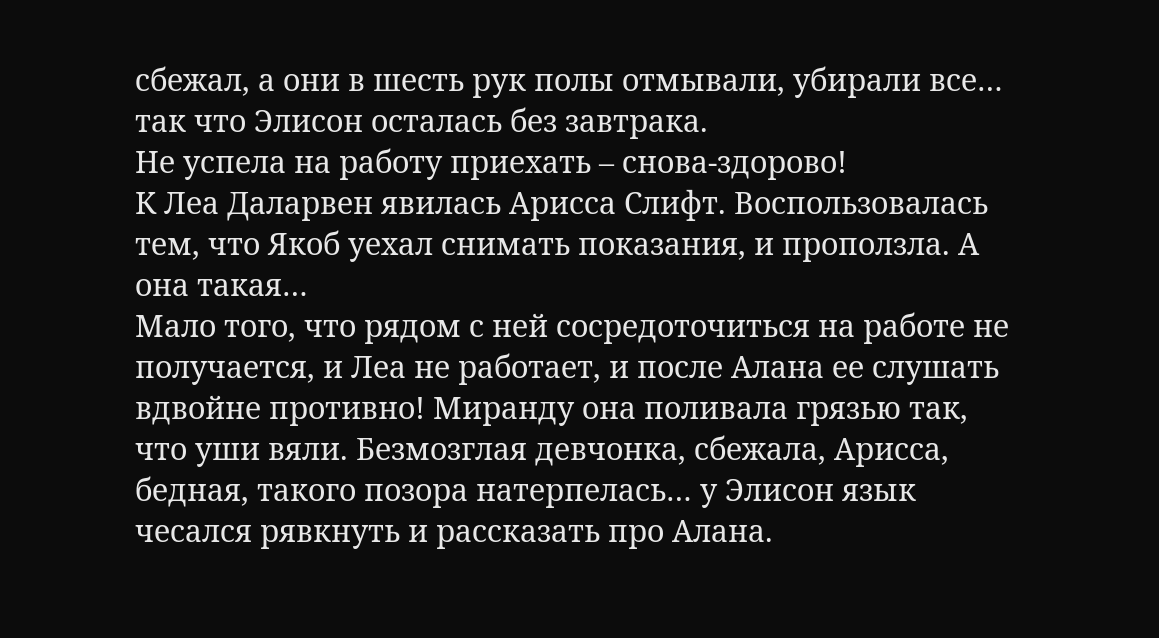сбежал, а они в шесть рук полы отмывали, убирали все… так что Элисон осталась без завтрака.
Не успела на работу приехать – снова-здорово!
К Леа Даларвен явилась Арисса Слифт. Воспользовалась тем, что Якоб уехал снимать показания, и проползла. А она такая…
Мало того, что рядом с ней сосредоточиться на работе не получается, и Леа не работает, и после Алана ее слушать вдвойне противно! Миранду она поливала грязью так, что уши вяли. Безмозглая девчонка, сбежала, Арисса, бедная, такого позора натерпелась… у Элисон язык чесался рявкнуть и рассказать про Алана.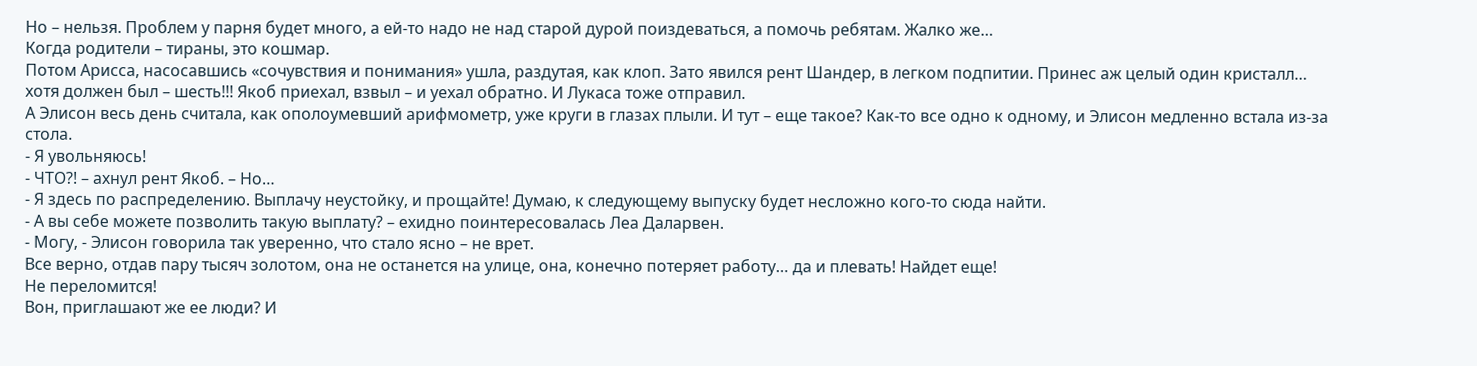Но – нельзя. Проблем у парня будет много, а ей-то надо не над старой дурой поиздеваться, а помочь ребятам. Жалко же…
Когда родители – тираны, это кошмар.
Потом Арисса, насосавшись «сочувствия и понимания» ушла, раздутая, как клоп. Зато явился рент Шандер, в легком подпитии. Принес аж целый один кристалл… хотя должен был – шесть!!! Якоб приехал, взвыл – и уехал обратно. И Лукаса тоже отправил.
А Элисон весь день считала, как ополоумевший арифмометр, уже круги в глазах плыли. И тут – еще такое? Как-то все одно к одному, и Элисон медленно встала из-за стола.
- Я увольняюсь!
- ЧТО?! – ахнул рент Якоб. – Но…
- Я здесь по распределению. Выплачу неустойку, и прощайте! Думаю, к следующему выпуску будет несложно кого-то сюда найти.
- А вы себе можете позволить такую выплату? – ехидно поинтересовалась Леа Даларвен.
- Могу, - Элисон говорила так уверенно, что стало ясно – не врет.
Все верно, отдав пару тысяч золотом, она не останется на улице, она, конечно потеряет работу… да и плевать! Найдет еще!
Не переломится!
Вон, приглашают же ее люди? И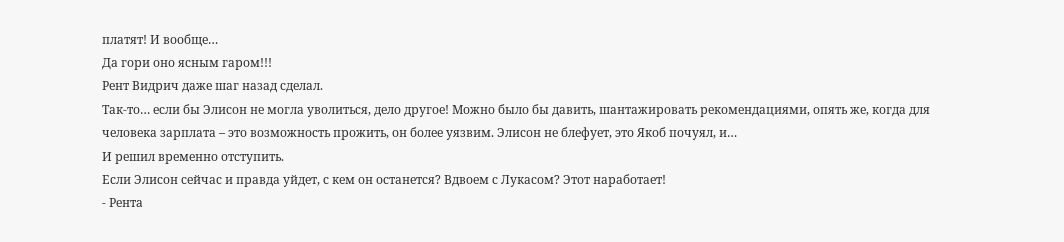платят! И вообще…
Да гори оно ясным гаром!!!
Рент Видрич даже шаг назад сделал.
Так-то… если бы Элисон не могла уволиться, дело другое! Можно было бы давить, шантажировать рекомендациями, опять же, когда для человека зарплата – это возможность прожить, он более уязвим. Элисон не блефует, это Якоб почуял, и…
И решил временно отступить.
Если Элисон сейчас и правда уйдет, с кем он останется? Вдвоем с Лукасом? Этот наработает!
- Рента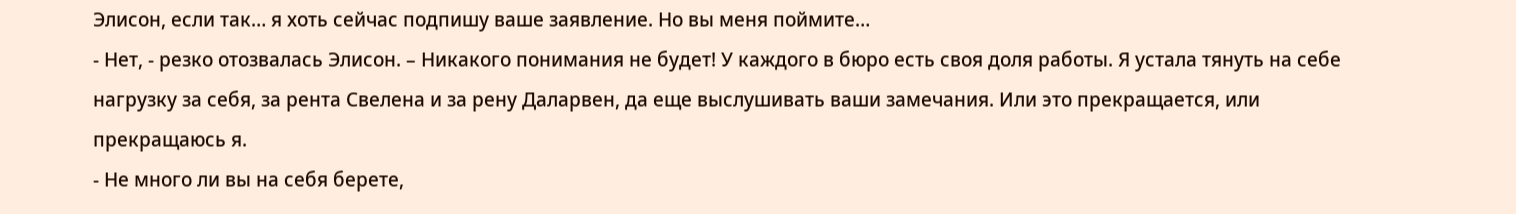Элисон, если так… я хоть сейчас подпишу ваше заявление. Но вы меня поймите…
- Нет, - резко отозвалась Элисон. – Никакого понимания не будет! У каждого в бюро есть своя доля работы. Я устала тянуть на себе нагрузку за себя, за рента Свелена и за рену Даларвен, да еще выслушивать ваши замечания. Или это прекращается, или прекращаюсь я.
- Не много ли вы на себя берете,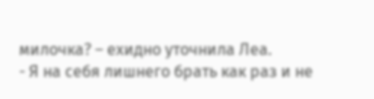милочка? – ехидно уточнила Леа.
- Я на себя лишнего брать как раз и не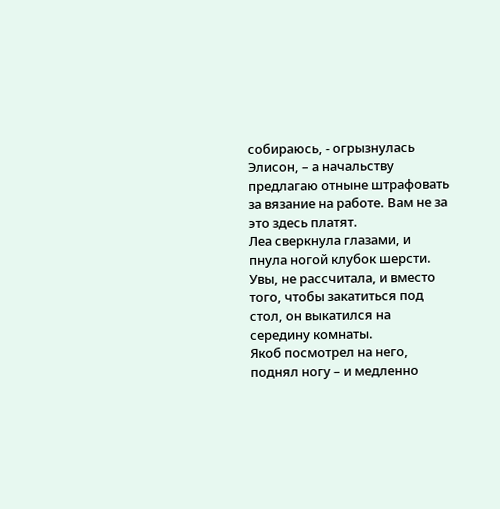собираюсь, - огрызнулась Элисон, – а начальству предлагаю отныне штрафовать за вязание на работе. Вам не за это здесь платят.
Леа сверкнула глазами, и пнула ногой клубок шерсти. Увы, не рассчитала, и вместо того, чтобы закатиться под стол, он выкатился на середину комнаты.
Якоб посмотрел на него, поднял ногу – и медленно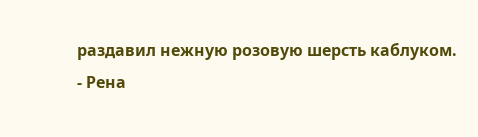раздавил нежную розовую шерсть каблуком.
- Рена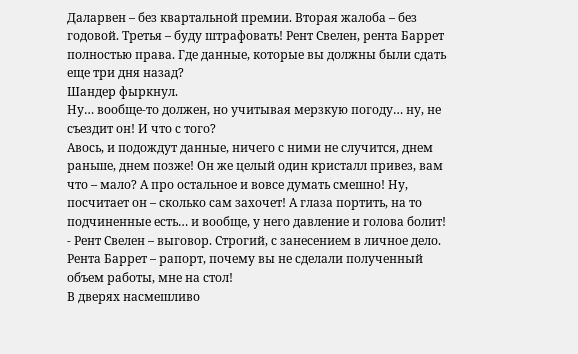Даларвен – без квартальной премии. Вторая жалоба – без годовой. Третья – буду штрафовать! Рент Свелен, рента Баррет полностью права. Где данные, которые вы должны были сдать еще три дня назад?
Шандер фыркнул.
Ну… вообще-то должен, но учитывая мерзкую погоду… ну, не съездит он! И что с того?
Авось, и подождут данные, ничего с ними не случится, днем раньше, днем позже! Он же целый один кристалл привез, вам что – мало? А про остальное и вовсе думать смешно! Ну, посчитает он – сколько сам захочет! А глаза портить, на то подчиненные есть… и вообще, у него давление и голова болит!
- Рент Свелен – выговор. Строгий, с занесением в личное дело. Рента Баррет – рапорт, почему вы не сделали полученный объем работы, мне на стол!
В дверях насмешливо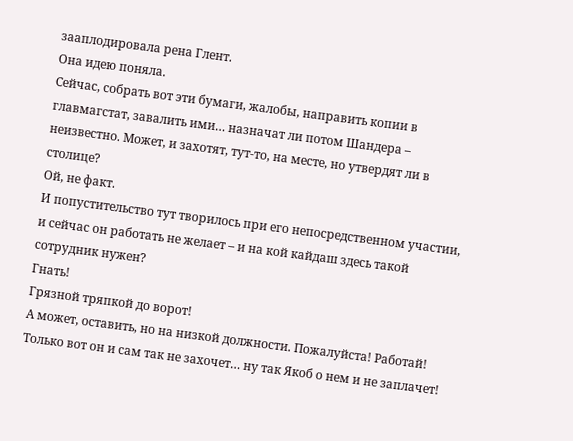зааплодировала рена Глент.
Она идею поняла.
Сейчас, собрать вот эти бумаги, жалобы, направить копии в главмагстат, завалить ими… назначат ли потом Шандера – неизвестно. Может, и захотят, тут-то, на месте, но утвердят ли в столице?
Ой, не факт.
И попустительство тут творилось при его непосредственном участии, и сейчас он работать не желает – и на кой кайдаш здесь такой сотрудник нужен?
Гнать!
Грязной тряпкой до ворот!
А может, оставить, но на низкой должности. Пожалуйста! Работай!
Только вот он и сам так не захочет… ну так Якоб о нем и не заплачет!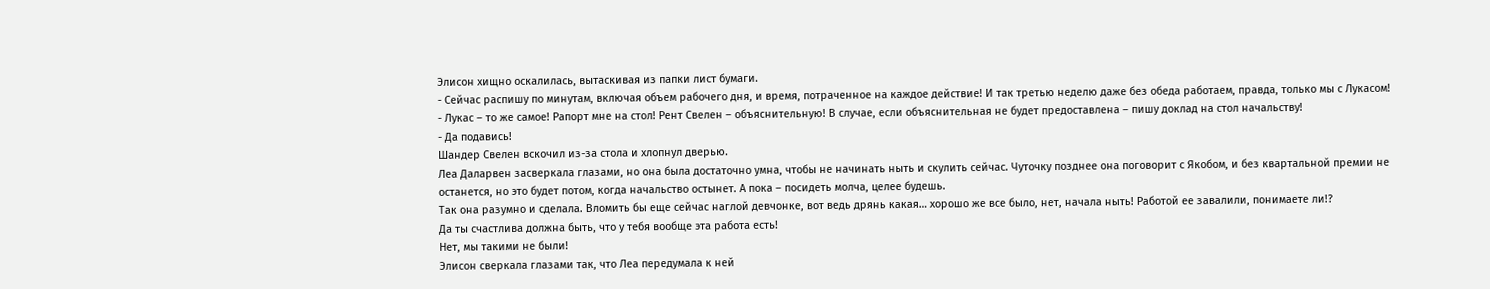Элисон хищно оскалилась, вытаскивая из папки лист бумаги.
- Сейчас распишу по минутам, включая объем рабочего дня, и время, потраченное на каждое действие! И так третью неделю даже без обеда работаем, правда, только мы с Лукасом!
- Лукас – то же самое! Рапорт мне на стол! Рент Свелен – объяснительную! В случае, если объяснительная не будет предоставлена – пишу доклад на стол начальству!
- Да подавись!
Шандер Свелен вскочил из-за стола и хлопнул дверью.
Леа Даларвен засверкала глазами, но она была достаточно умна, чтобы не начинать ныть и скулить сейчас. Чуточку позднее она поговорит с Якобом, и без квартальной премии не останется, но это будет потом, когда начальство остынет. А пока – посидеть молча, целее будешь.
Так она разумно и сделала. Вломить бы еще сейчас наглой девчонке, вот ведь дрянь какая… хорошо же все было, нет, начала ныть! Работой ее завалили, понимаете ли!?
Да ты счастлива должна быть, что у тебя вообще эта работа есть!
Нет, мы такими не были!
Элисон сверкала глазами так, что Леа передумала к ней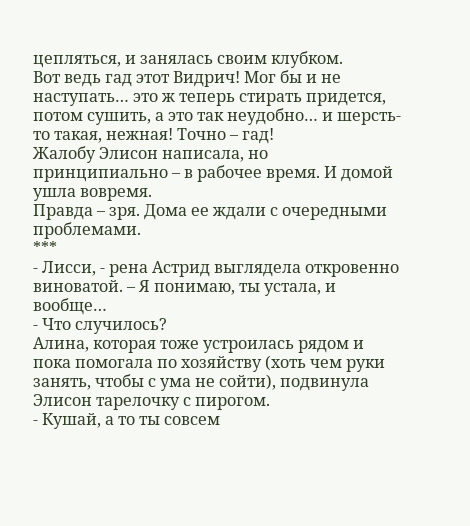цепляться, и занялась своим клубком.
Вот ведь гад этот Видрич! Мог бы и не наступать… это ж теперь стирать придется, потом сушить, а это так неудобно… и шерсть-то такая, нежная! Точно – гад!
Жалобу Элисон написала, но принципиально – в рабочее время. И домой ушла вовремя.
Правда – зря. Дома ее ждали с очередными проблемами.
***
- Лисси, - рена Астрид выглядела откровенно виноватой. – Я понимаю, ты устала, и вообще…
- Что случилось?
Алина, которая тоже устроилась рядом и пока помогала по хозяйству (хоть чем руки занять, чтобы с ума не сойти), подвинула Элисон тарелочку с пирогом.
- Кушай, а то ты совсем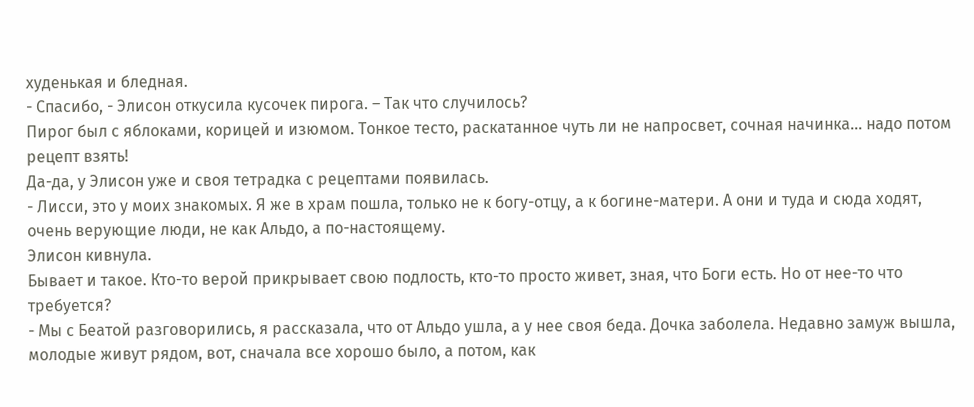худенькая и бледная.
- Спасибо, - Элисон откусила кусочек пирога. – Так что случилось?
Пирог был с яблоками, корицей и изюмом. Тонкое тесто, раскатанное чуть ли не напросвет, сочная начинка… надо потом рецепт взять!
Да-да, у Элисон уже и своя тетрадка с рецептами появилась.
- Лисси, это у моих знакомых. Я же в храм пошла, только не к богу-отцу, а к богине-матери. А они и туда и сюда ходят, очень верующие люди, не как Альдо, а по-настоящему.
Элисон кивнула.
Бывает и такое. Кто-то верой прикрывает свою подлость, кто-то просто живет, зная, что Боги есть. Но от нее-то что требуется?
- Мы с Беатой разговорились, я рассказала, что от Альдо ушла, а у нее своя беда. Дочка заболела. Недавно замуж вышла, молодые живут рядом, вот, сначала все хорошо было, а потом, как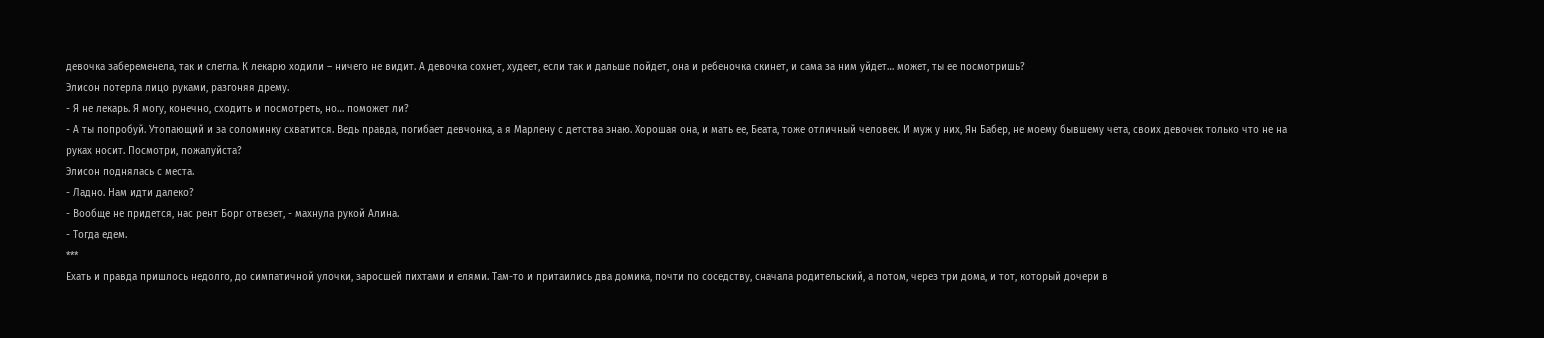девочка забеременела, так и слегла. К лекарю ходили – ничего не видит. А девочка сохнет, худеет, если так и дальше пойдет, она и ребеночка скинет, и сама за ним уйдет… может, ты ее посмотришь?
Элисон потерла лицо руками, разгоняя дрему.
- Я не лекарь. Я могу, конечно, сходить и посмотреть, но… поможет ли?
- А ты попробуй. Утопающий и за соломинку схватится. Ведь правда, погибает девчонка, а я Марлену с детства знаю. Хорошая она, и мать ее, Беата, тоже отличный человек. И муж у них, Ян Бабер, не моему бывшему чета, своих девочек только что не на руках носит. Посмотри, пожалуйста?
Элисон поднялась с места.
- Ладно. Нам идти далеко?
- Вообще не придется, нас рент Борг отвезет, - махнула рукой Алина.
- Тогда едем.
***
Ехать и правда пришлось недолго, до симпатичной улочки, заросшей пихтами и елями. Там-то и притаились два домика, почти по соседству, сначала родительский, а потом, через три дома, и тот, который дочери в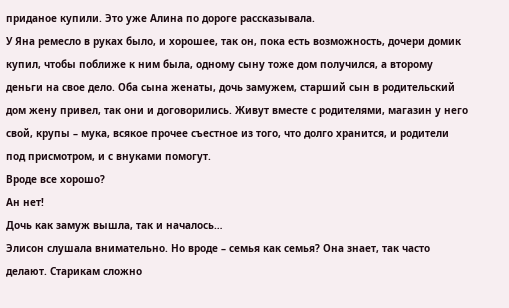приданое купили. Это уже Алина по дороге рассказывала.
У Яна ремесло в руках было, и хорошее, так он, пока есть возможность, дочери домик купил, чтобы поближе к ним была, одному сыну тоже дом получился, а второму деньги на свое дело. Оба сына женаты, дочь замужем, старший сын в родительский дом жену привел, так они и договорились. Живут вместе с родителями, магазин у него свой, крупы – мука, всякое прочее съестное из того, что долго хранится, и родители под присмотром, и с внуками помогут.
Вроде все хорошо?
Ан нет!
Дочь как замуж вышла, так и началось…
Элисон слушала внимательно. Но вроде – семья как семья? Она знает, так часто делают. Старикам сложно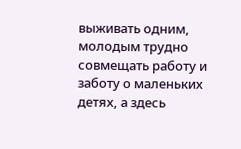выживать одним, молодым трудно совмещать работу и заботу о маленьких детях, а здесь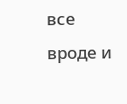все вроде и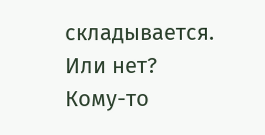складывается. Или нет?
Кому-то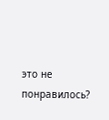это не понравилось?